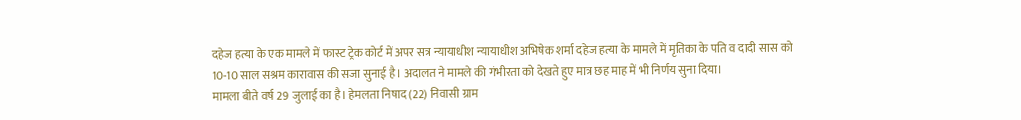दहेज हत्या के एक मामले में फास्ट ट्रेक कोर्ट में अपर सत्र न्यायाधीश न्यायाधीश अभिषेक शर्मा दहेज हत्या के मामले में मृतिका के पति व दादी सास को 10-10 साल सश्रम कारावास की सजा सुनाई है। अदालत ने मामले की गंभीरता को देखते हुए मात्र छह माह में भी निर्णय सुना दिया।
मामला बीते वर्ष 29 जुलाई का है। हेमलता निषाद (22) निवासी ग्राम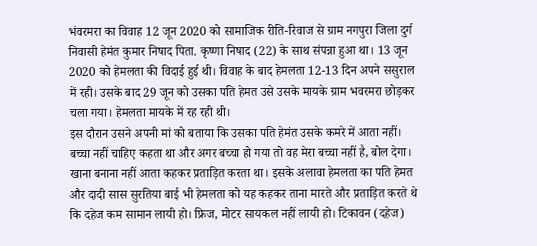भंवरमरा का विवाह 12 जून 2020 को सामाजिक रीति-रिवाज से ग्राम नगपुरा जिला दुर्ग निवासी हेमंत कुमार निषाद पिता. कृष्णा निषाद (22) के साथ संपन्ना हुआ था। 13 जून 2020 को हेमलता की विदाई हुई थी। विवाह के बाद हेमलता 12-13 दिन अपने ससुराल में रही। उसके बाद 29 जून को उसका पति हेमत उसे उसके मायके ग्राम भवरमरा छोड़कर चला गया। हेमलता मायके में रह रही थी।
इस दौरान उसने अपनी मां को बताया कि उसका पति हेमंत उसके कमरे में आता नहीं। बच्चा नहीं चाहिए कहता था और अगर बच्चा हो गया तो वह मेरा बच्चा नहीं है, बोल देगा। खाना बनाना नहीं आता कहकर प्रताड़ित करता था। इसके अलावा हेमलता का पति हेमत और दादी सास सुरतिया बाई भी हेमलता को यह कहकर ताना मारते और प्रताड़ित करते थे कि दहेज कम सामान लायी हो। फ्रिज, मोटर सायकल नहीं लायी हो। टिकावन (दहेज)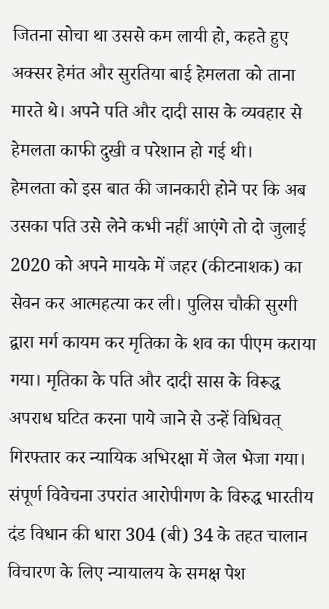जितना सोचा था उससे कम लायी हो, कहते हुए अक्सर हेमंत और सुरतिया बाई हेमलता को ताना मारते थे। अपने पति और दादी सास के व्यवहार से हेमलता काफी दुखी व परेशान हो गई थी।
हेमलता को इस बात की जानकारी होने पर कि अब उसका पति उसे लेने कभी नहीं आएंगे तो दो जुलाई 2020 को अपने मायके में जहर (कीटनाशक) का सेवन कर आत्महत्या कर ली। पुलिस चौकी सुरगी द्वारा मर्ग कायम कर मृतिका के शव का पीएम कराया गया। मृतिका के पति और दादी सास के विरूद्ध अपराध घटित करना पाये जाने से उन्हें विधिवत् गिरफ्तार कर न्यायिक अभिरक्षा में जेल भेजा गया। संपूर्ण विवेचना उपरांत आरोपीगण के विरुद्ध भारतीय दंड विधान की धारा 304 (बी) 34 के तहत चालान विचारण के लिए न्यायालय के समक्ष पेश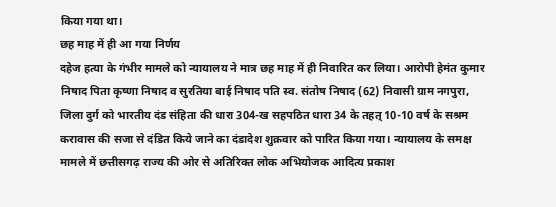किया गया था।
छह माह में ही आ गया निर्णय
दहेज हत्या के गंभीर मामले को न्यायालय ने मात्र छह माह में ही निवारित कर लिया। आरोपी हेमंत कुमार निषाद पिता कृष्णा निषाद व सुरतिया बाई निषाद पति स्व. संतोष निषाद (62) निवासी ग्राम नगपुरा, जिला दुर्ग को भारतीय दंड संहिता की धारा 304-ख सहपठित धारा 34 के तहत् 10-10 वर्ष के सश्रम करावास की सजा से दंडित किये जाने का दंडादेश शुक्रवार को पारित किया गया। न्यायालय के समक्ष मामले में छत्तीसगढ़ राज्य की ओर से अतिरिक्त लोक अभियोजक आदित्य प्रकाश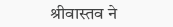श्रीवास्तव ने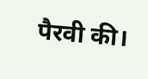पैरवी की।